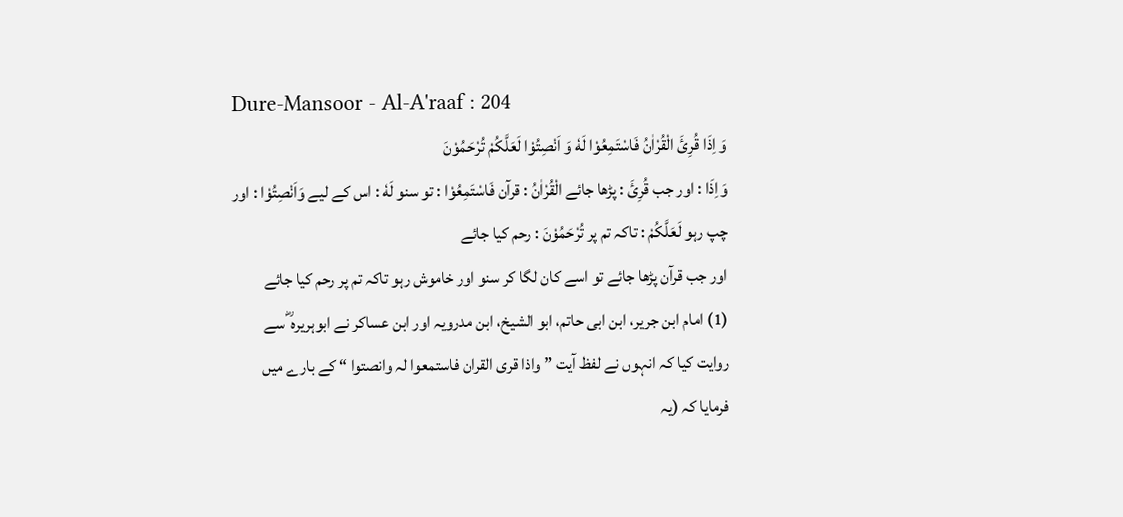Dure-Mansoor - Al-A'raaf : 204
وَ اِذَا قُرِئَ الْقُرْاٰنُ فَاسْتَمِعُوْا لَهٗ وَ اَنْصِتُوْا لَعَلَّكُمْ تُرْحَمُوْنَ
وَاِذَا : اور جب قُرِئَ : پڑھا جائے الْقُرْاٰنُ : قرآن فَاسْتَمِعُوْا : تو سنو لَهٗ : اس کے لیے وَاَنْصِتُوْا : اور چپ رہو لَعَلَّكُمْ : تاکہ تم پر تُرْحَمُوْنَ : رحم کیا جائے
اور جب قرآن پڑھا جائے تو اسے کان لگا کر سنو اور خاموش رہو تاکہ تم پر رحم کیا جائے
(1) امام ابن جریر، ابن ابی حاتم، ابو الشیخ، ابن مدرویہ اور ابن عساکر نے ابوہریرہ ؓ سے روایت کیا کہ انہوں نے لفظ آیت ” واذا قری القران فاستمعوا لہ وانصتوا “ کے بارے میں فرمایا کہ (یہ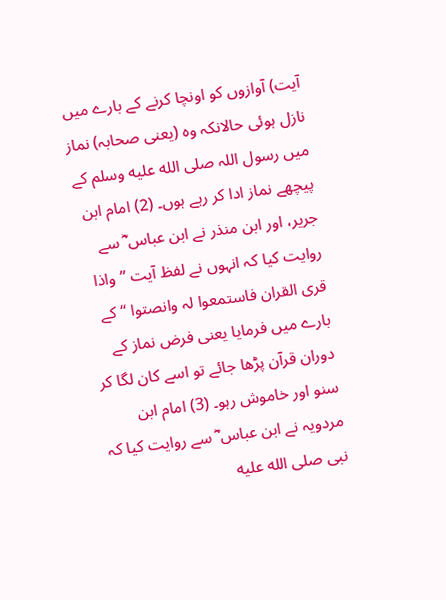آیت) آوازوں کو اونچا کرنے کے بارے میں نازل ہوئی حالانکہ وہ (یعنی صحابہ) نماز میں رسول اللہ صلى الله عليه وسلم کے پیچھے نماز ادا کر رہے ہوں۔ (2) امام ابن جریر، اور ابن منذر نے ابن عباس ؓ سے روایت کیا کہ انہوں نے لفظ آیت ” واذا قری القران فاستمعوا لہ وانصتوا “ کے بارے میں فرمایا یعنی فرض نماز کے دوران قرآن پڑھا جائے تو اسے کان لگا کر سنو اور خاموش رہو۔ (3) امام ابن مردویہ نے ابن عباس ؓ سے روایت کیا کہ نبی صلى الله عليه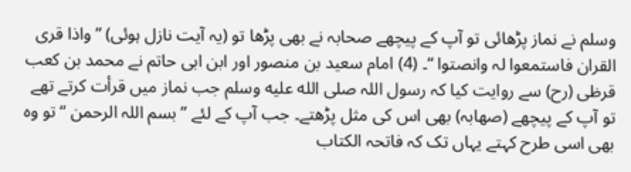وسلم نے نماز پڑھائی تو آپ کے پیچھے صحابہ نے بھی پڑھا تو (یہ آیت نازل ہوئی) ” واذا قری القران فاستمعوا لہ وانصتوا “۔ (4) امام سعید بن منصور اور ابن ابی حاتم نے محمد بن کعب قرظی (رح) سے روایت کیا کہ رسول اللہ صلى الله عليه وسلم جب نماز میں قرأت کرتے تھے تو آپ کے پیچھے (صھابہ) بھی اس کی مثل پڑھتے۔ جب آپ کے لئے ” بسم اللہ الرحمن “ تو وہ بھی اسی طرح کہتے یہاں تک کہ فاتحہ الکتاب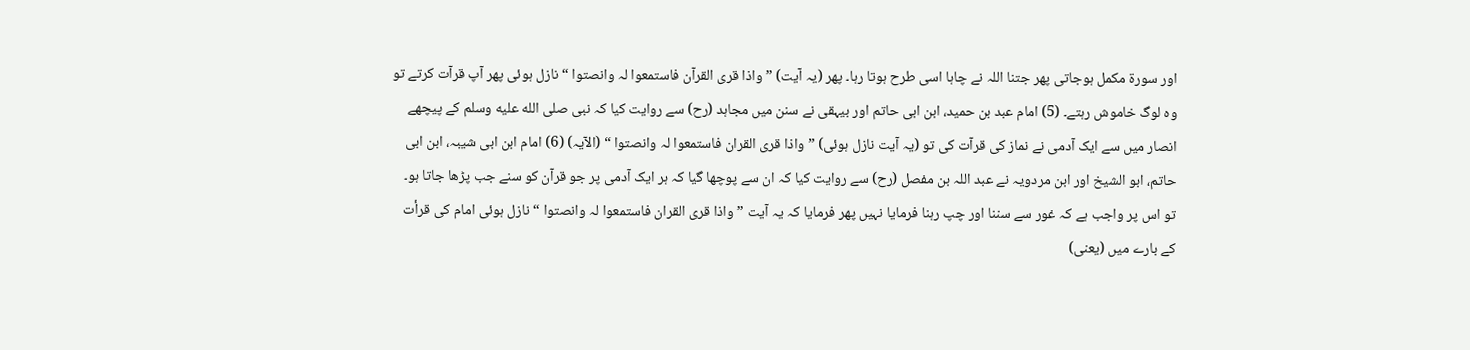اور سورة مکمل ہوجاتی پھر جتنا اللہ نے چاہا اسی طرح ہوتا رہا۔ پھر (یہ آیت) ” واذا قری القرآن فاستمعوا لہ وانصتوا “ نازل ہوئی پھر آپ قرآت کرتے تو وہ لوگ خاموش رہتے۔ (5) امام عبد بن حمید، ابن ابی حاتم اور بیہقی نے سنن میں مجاہد (رح) سے روایت کیا کہ نبی صلى الله عليه وسلم کے پیچھے انصار میں سے ایک آدمی نے نماز کی قرآت کی تو (یہ آیت نازل ہوئی) ” واذا قری القران فاستمعوا لہ وانصتوا “ (الآیہ) (6) امام ابن ابی شیبہ، ابن ابی حاتم، ابو الشیخ اور ابن مردویہ نے عبد اللہ بن مفصل (رح) سے روایت کیا کہ ان سے پوچھا گیا کہ ہر ایک آدمی پر جو قرآن کو سنے جب پڑھا جاتا ہو۔ تو اس پر واجب ہے کہ غور سے سننا اور چپ رہنا فرمایا نہیں پھر فرمایا کہ یہ آیت ” واذا قری القران فاستمعوا لہ وانصتوا “ نازل ہوئی امام کی قرأت کے بارے میں (یعنی)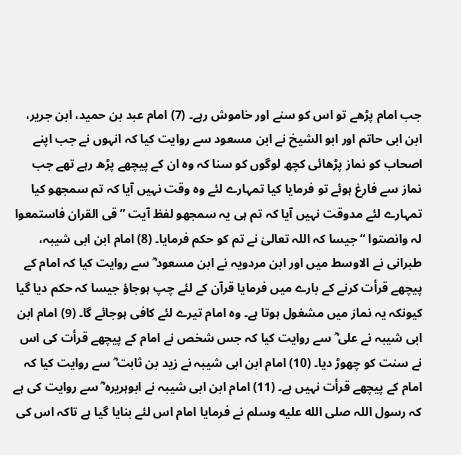جب امام پڑھے تو اس کو سنے اور خاموش رہے۔ (7) امام عبد بن حمید، ابن جریر، ابن ابی حاتم اور ابو الشیخ نے ابن مسعود سے روایت کیا کہ انہوں نے جب اپنے اصحاب کو نماز پڑھائی کچھ لوگوں کو سنا کہ وہ ان کے پیچھے پڑھ رہے تھے جب نماز سے فارغ ہوئے تو فرمایا کیا تمہارے لئے وہ وقت نہیں آیا کہ تم سمجھو کیا تمہارے لئے مدوقت نہیں آیا کہ تم ہی یہ سمجھو لفظ آیت ” قی القران فاستمعوا لہ وانصتوا “ جیسا کہ اللہ تعالیٰ نے تم کو حکم فرمایا۔ (8) امام ابن ابی شیبہ، طبرانی نے الاوسط میں اور ابن مردویہ نے ابن مسعود ؓ سے روایت کیا کہ امام کے پیچھے قرأت کرنے کے بارے میں فرمایا قرآن کے لئے چپ ہوجاؤ جیسا کہ حکم دیا گیا کیونکہ یہ نماز میں مشغول ہوتا ہے۔ وہ امام تیرے لئے کافی ہوجائے گا۔ (9) امام ابن ابی شیبہ نے علی ؓ سے روایت کیا کہ جس شخص نے امام کے پیچھے قرأت کی اس نے سنت کو چھوڑ دیا۔ (10) امام ابن ابی شیبہ نے زید بن ثابت ؓ سے روایت کیا کہ امام کے پیچھے قرأت نہیں ہے۔ (11) امام ابن ابی شیبہ نے ابوہریرہ ؓ سے روایت کی ہے کہ رسول اللہ صلى الله عليه وسلم نے فرمایا امام اس لئے بنایا گیا ہے تاکہ اس کی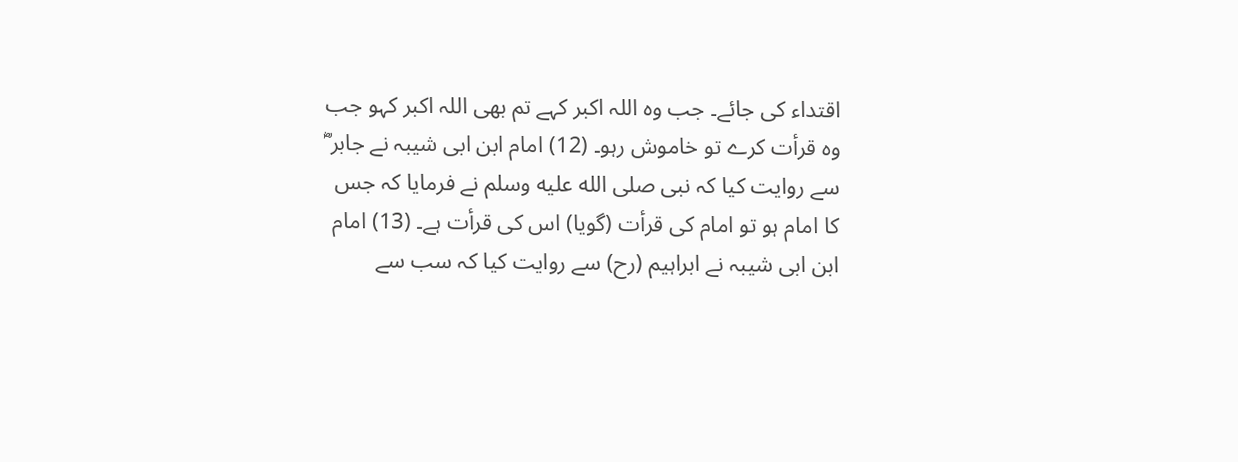اقتداء کی جائے۔ جب وہ اللہ اکبر کہے تم بھی اللہ اکبر کہو جب وہ قرأت کرے تو خاموش رہو۔ (12) امام ابن ابی شیبہ نے جابر ؓ سے روایت کیا کہ نبی صلى الله عليه وسلم نے فرمایا کہ جس کا امام ہو تو امام کی قرأت (گویا) اس کی قرأت ہے۔ (13) امام ابن ابی شیبہ نے ابراہیم (رح) سے روایت کیا کہ سب سے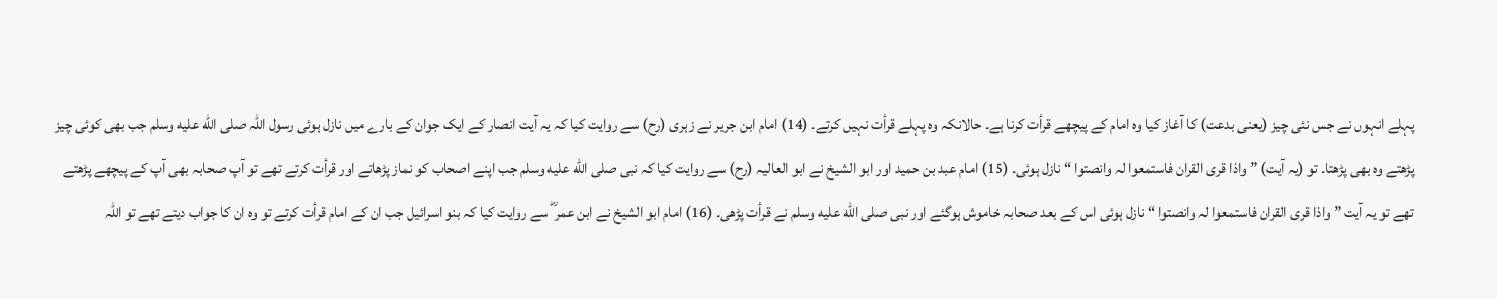پہلے انہوں نے جس نئی چیز (یعنی بدعت) کا آغاز کیا وہ امام کے پیچھے قرأت کرنا ہے۔ حالانکہ وہ پہلے قرأت نہیں کرتے۔ (14) امام ابن جریر نے زہری (رح) سے روایت کیا کہ یہ آیت انصار کے ایک جوان کے بارے میں نازل ہوئی رسول اللہ صلى الله عليه وسلم جب بھی کوئی چیز پڑھتے وہ بھی پڑھتا۔ تو (یہ آیت) ” واذا قری القران فاستمعوا لہ وانصتوا “ نازل ہوئی۔ (15) امام عبد بن حمید اور ابو الشیخ نے ابو العالیہ (رح) سے روایت کیا کہ نبی صلى الله عليه وسلم جب اپنے اصحاب کو نماز پڑھاتے اور قرأت کرتے تھے تو آپ صحابہ بھی آپ کے پیچھے پڑھتے تھے تو یہ آیت ” واذا قری القران فاستمعوا لہ وانصتوا “ نازل ہوئی اس کے بعد صحابہ خاموش ہوگئے اور نبی صلى الله عليه وسلم نے قرأت پڑھی۔ (16) امام ابو الشیخ نے ابن عمر ؓ سے روایت کیا کہ بنو اسرائیل جب ان کے امام قرأت کرتے تو وہ ان کا جواب دیتے تھے تو اللہ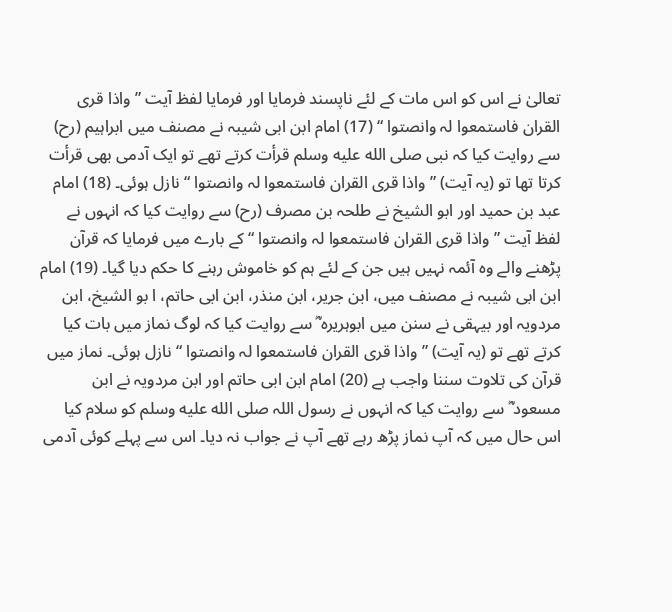تعالیٰ نے اس کو اس مات کے لئے ناپسند فرمایا اور فرمایا لفظ آیت ” واذا قری القران فاستمعوا لہ وانصتوا “ (17) امام ابن ابی شیبہ نے مصنف میں ابراہیم (رح) سے روایت کیا کہ نبی صلى الله عليه وسلم قرأت کرتے تھے تو ایک آدمی بھی قرأت کرتا تھا تو (یہ آیت) ” واذا قری القران فاستمعوا لہ وانصتوا “ نازل ہوئی۔ (18) امام عبد بن حمید اور ابو الشیخ نے طلحہ بن مصرف (رح) سے روایت کیا کہ انہوں نے لفظ آیت ” واذا قری القران فاستمعوا لہ وانصتوا “ کے بارے میں فرمایا کہ قرآن پڑھنے والے وہ آئمہ نہیں ہیں جن کے لئے ہم کو خاموش رہنے کا حکم دیا گیا۔ (19) امام ابن ابی شیبہ نے مصنف میں، ابن جریر، ابن منذر، ابن ابی حاتم، ا بو الشیخ، ابن مردویہ اور بیہقی نے سنن میں ابوہریرہ ؓ سے روایت کیا کہ لوگ نماز میں بات کیا کرتے تھے تو (یہ آیت) ” واذا قری القران فاستمعوا لہ وانصتوا “ نازل ہوئی۔ نماز میں قرآن کی تلاوت سننا واجب ہے (20) امام ابن ابی حاتم اور ابن مردویہ نے ابن مسعود ؓ سے روایت کیا کہ انہوں نے رسول اللہ صلى الله عليه وسلم کو سلام کیا اس حال میں کہ آپ نماز پڑھ رہے تھے آپ نے جواب نہ دیا۔ اس سے پہلے کوئی آدمی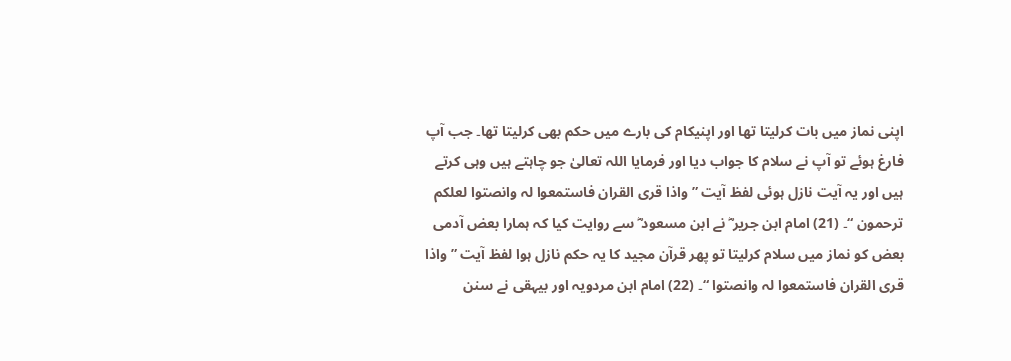اپنی نماز میں بات کرلیتا تھا اور اپنیکام کی بارے میں حکم بھی کرلیتا تھا۔ جب آپ فارغ ہوئے تو آپ نے سلام کا جواب دیا اور فرمایا اللہ تعالیٰ جو چاہتے ہیں وہی کرتے ہیں اور یہ آیت نازل ہوئی لفظ آیت ” واذا قری القران فاستمعوا لہ وانصتوا لعلکم ترحمون “۔ (21) امام ابن جریر ؓ نے ابن مسعود ؓ سے روایت کیا کہ ہمارا بعض آدمی بعض کو نماز میں سلام کرلیتا تو پھر قرآن مجید کا یہ حکم نازل ہوا لفظ آیت ” واذا قری القران فاستمعوا لہ وانصتوا “۔ (22) امام ابن مردویہ اور بیہقی نے سنن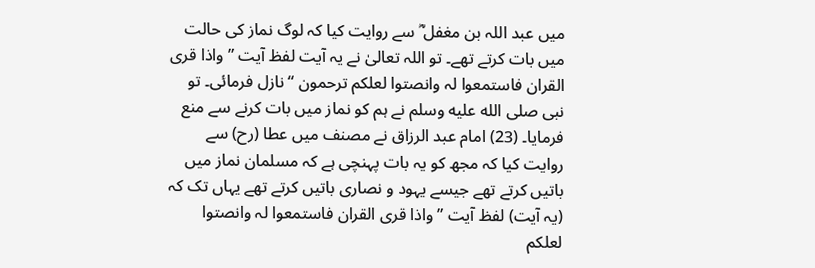میں عبد اللہ بن مغفل ؓ سے روایت کیا کہ لوگ نماز کی حالت میں بات کرتے تھے۔ تو اللہ تعالیٰ نے یہ آیت لفظ آیت ” واذا قری القران فاستمعوا لہ وانصتوا لعلکم ترحمون “ نازل فرمائی۔ تو نبی صلى الله عليه وسلم نے ہم کو نماز میں بات کرنے سے منع فرمایا۔ (23) امام عبد الرزاق نے مصنف میں عطا (رح) سے روایت کیا کہ مجھ کو یہ بات پہنچی ہے کہ مسلمان نماز میں باتیں کرتے تھے جیسے یہود و نصاری باتیں کرتے تھے یہاں تک کہ (یہ آیت) لفظ آیت ” واذا قری القران فاستمعوا لہ وانصتوا لعلکم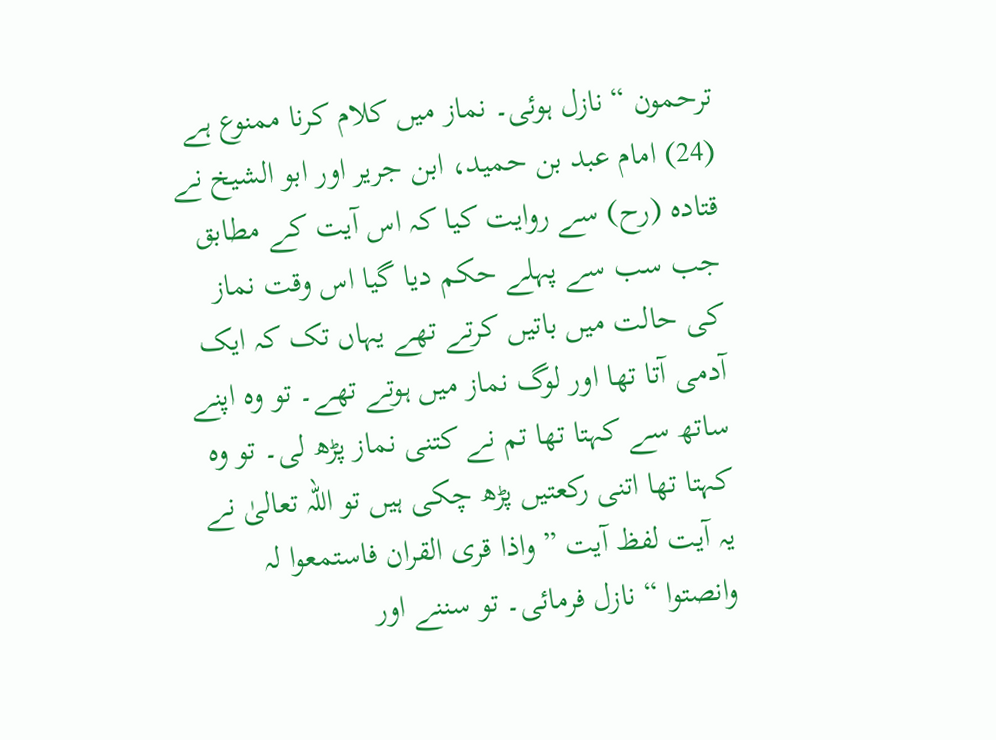ترحمون “ نازل ہوئی۔ نماز میں کلام کرنا ممنوع ہے (24) امام عبد بن حمید، ابن جریر اور ابو الشیخ نے قتادہ (رح) سے روایت کیا کہ اس آیت کے مطابق جب سب سے پہلے حکم دیا گیا اس وقت نماز کی حالت میں باتیں کرتے تھے یہاں تک کہ ایک آدمی آتا تھا اور لوگ نماز میں ہوتے تھے۔ تو وہ اپنے ساتھ سے کہتا تھا تم نے کتنی نماز پڑھ لی۔ تو وہ کہتا تھا اتنی رکعتیں پڑھ چکی ہیں تو اللہ تعالیٰ نے یہ آیت لفظ آیت ” واذا قری القران فاستمعوا لہ وانصتوا “ نازل فرمائی۔ تو سننے اور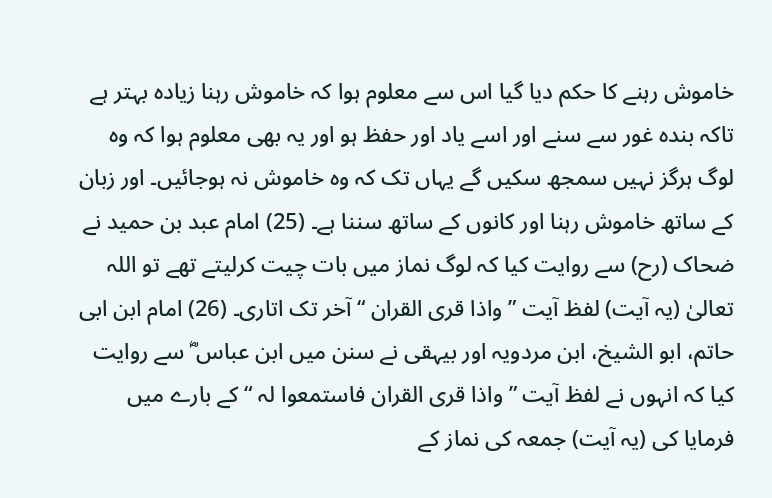خاموش رہنے کا حکم دیا گیا اس سے معلوم ہوا کہ خاموش رہنا زیادہ بہتر ہے تاکہ بندہ غور سے سنے اور اسے یاد اور حفظ ہو اور یہ بھی معلوم ہوا کہ وہ لوگ ہرگز نہیں سمجھ سکیں گے یہاں تک کہ وہ خاموش نہ ہوجائیں۔ اور زبان کے ساتھ خاموش رہنا اور کانوں کے ساتھ سننا ہے۔ (25) امام عبد بن حمید نے ضحاک (رح) سے روایت کیا کہ لوگ نماز میں بات چیت کرلیتے تھے تو اللہ تعالیٰ (یہ آیت) لفظ آیت ” واذا قری القران “ آخر تک اتاری۔ (26) امام ابن ابی حاتم، ابو الشیخ، ابن مردویہ اور بیہقی نے سنن میں ابن عباس ؓ سے روایت کیا کہ انہوں نے لفظ آیت ” واذا قری القران فاستمعوا لہ “ کے بارے میں فرمایا کی (یہ آیت) جمعہ کی نماز کے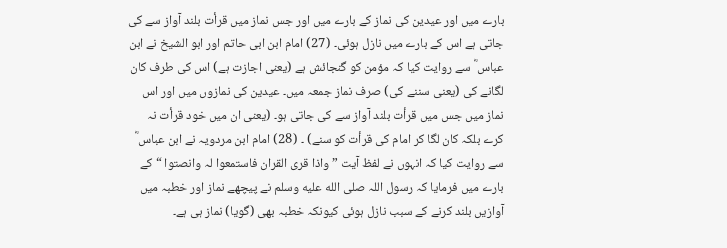بارے میں اور عیدین کی نماز کے بارے میں اور جس نماز میں قرأت بلند آواز سے کی جاتی ہے اس کے بارے میں نازل ہوئی۔ (27) امام ابن ابی حاتم اور ابو الشیخ نے ابن عباس ؓ سے روایت کیا کہ مؤمن کو گنجائش ہے (یعنی اجازت ہے) اس کی طرف کان لگانے کی (یعنی سننے کی) صرف نماز جمعہ میں۔ عیدین کی نمازوں میں اور اس نماز میں جس میں قرأت بلند آواز سے کی جاتی ہو۔ (یعنی ان میں خود قرأت نہ کرے بلکہ کان لگا کر امام کی قرأت کو سنے) ۔ (28) امام ابن مردویہ نے ابن عباس ؓ سے روایت کیا کہ انہوں نے لفظ آیت ” واذا قری القران فاستمعوا لہ وانصتوا “ کے بارے میں فرمایا کہ رسول اللہ صلى الله عليه وسلم نے پیچھے نماز اور خطبہ میں آوازیں بلند کرنے کے سبب نازل ہوئی کیونکہ خطبہ بھی (گویا) نماز ہی ہے۔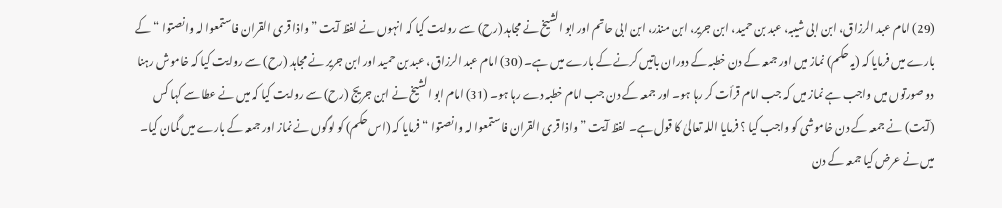(29) امام عبد الرزاق، ابن ابی شیبہ، عبد بن حمید، ابن جریر، ابن منذر، ابن ابی حاتم اور ابو الشیخ نے مجاہد (رح) سے روایت کیا کہ انہوں نے لفظ آیت ” واذا قری القران فاستمعوا لہ وانصتوا “ کے بارے میں فرمایا کہ (یہ حکم) نماز میں اور جمعہ کے دن خطبہ کے دوران باتیں کرنے کے بارے میں ہے۔ (30) امام عبد الرزاق، عبد بن حمید اور ابن جریر نے مجاہد (رح) سے روایت کیا کہ خاموش رہنا دو صورتوں میں واجب ہے نماز میں کہ جب امام قرأت کر رہا ہو۔ اور جمعہ کے دن جب امام خطبہ دے رہا ہو۔ (31) امام ابو الشیخ نے ابن جریج (رح) سے روایت کیا کہ میں نے عطا سے کہا کس (آیت) نے جمعہ کے دن خاموشی کو واجب کیا ؟ فرمایا اللہ تعالیٰ کا قول ہے۔ لفظ آیت ” واذا قری القران فاستمعوا لہ وانصتوا “ فرمایا کہ (اس حکم) کو لوگوں نے نماز اور جمعہ کے بارے میں گمان کیا۔ میں نے عرض کیا جمعہ کے دن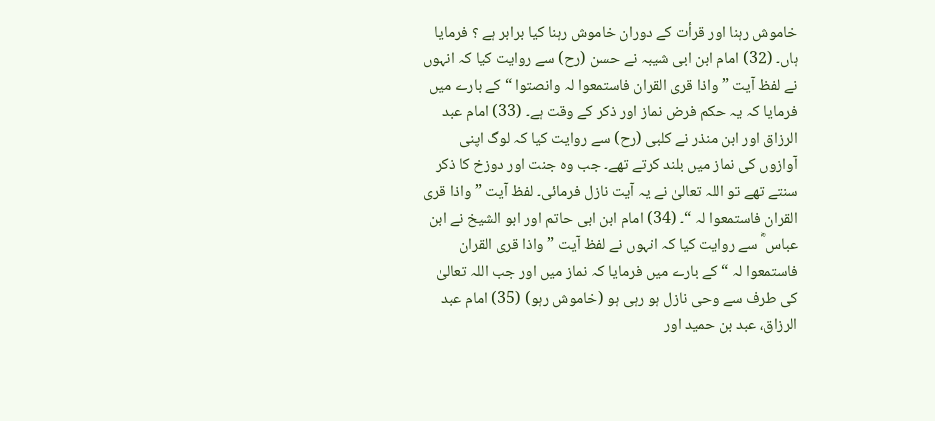خاموش رہنا اور قرأت کے دوران خاموش رہنا کیا برابر ہے ؟ فرمایا ہاں۔ (32) امام ابن ابی شیبہ نے حسن (رح) سے روایت کیا کہ انہوں نے لفظ آیت ” واذا قری القران فاستمعوا لہ وانصتوا “ کے بارے میں فرمایا کہ یہ حکم فرض نماز اور ذکر کے وقت ہے۔ (33) امام عبد الرزاق اور ابن منذر نے کلبی (رح) سے روایت کیا کہ لوگ اپنی آوازوں کی نماز میں بلند کرتے تھے۔ جب وہ جنت اور دوزخ کا ذکر سنتے تھے تو اللہ تعالیٰ نے یہ آیت نازل فرمائی۔ لفظ آیت ” واذا قری القران فاستمعوا لہ “۔ (34) امام ابن ابی حاتم اور ابو الشیخ نے ابن عباس ؓ سے روایت کیا کہ انہوں نے لفظ آیت ” واذا قری القران فاستمعوا لہ “ کے بارے میں فرمایا کہ نماز میں اور جب اللہ تعالیٰ کی طرف سے وحی نازل ہو رہی ہو (خاموش رہو) (35) امام عبد الرزاق، عبد بن حمید اور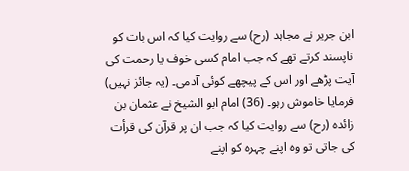ابن جریر نے مجاہد (رح) سے روایت کیا کہ اس بات کو ناپسند کرتے تھے کہ جب امام کسی خوف یا رحمت کی آیت پڑھے اور اس کے پیچھے کوئی آدمی۔ (یہ جائز نہیں) فرمایا خاموش رہو۔ (36) امام ابو الشیخ نے عثمان بن زائدہ (رح) سے روایت کیا کہ جب ان پر قرآن کی قرأت کی جاتی تو وہ اپنے چہرہ کو اپنے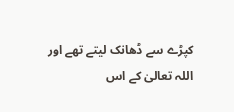کپڑے سے ڈھانک لیتے تھے اور اللہ تعالیٰ کے اس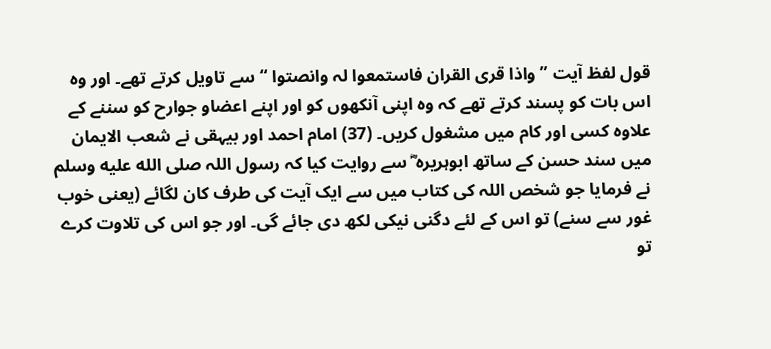قول لفظ آیت ” واذا قری القران فاستمعوا لہ وانصتوا “ سے تاویل کرتے تھے۔ اور وہ اس بات کو پسند کرتے تھے کہ وہ اپنی آنکھوں کو اور اپنے اعضاو جوارح کو سننے کے علاوہ کسی اور کام میں مشغول کریں۔ (37) امام احمد اور بیہقی نے شعب الایمان میں سند حسن کے ساتھ ابوہریرہ ؓ سے روایت کیا کہ رسول اللہ صلى الله عليه وسلم نے فرمایا جو شخص اللہ کی کتاب میں سے ایک آیت کی طرف کان لگائے (یعنی خوب غور سے سنے) تو اس کے لئے دگنی نیکی لکھ دی جائے گی۔ اور جو اس کی تلاوت کرے تو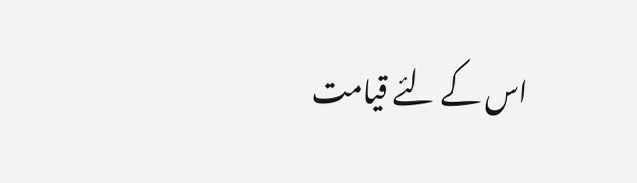اس کے لئے قیامت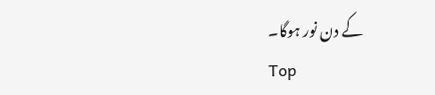کے دن نور ہوگا۔
Top